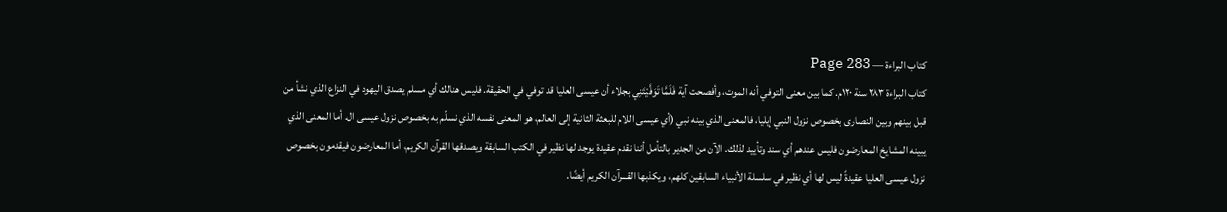كتاب البراءة — Page 283
كتاب البراءة ۲۸۳ سنة ١٢٠م. كما بين معنى التوفي أنه الموت، وأفصحت آية فَلَمَّا تَوَفَّيْتَنِي بجلاء أن عيسى العليا قد توفي في الحقيقة. فليس هنالك أي مسلم يصدق اليهود في النزاع الذي نشأ من قبل بينهم وبين النصارى بخصوص نزول النبي إيليا، فالمعنى الذي بينه نبي (أي عيسى اللام للبعثة الثانية إلى العالم، هو المعنى نفسه الذي نسلّم به بخصوص نزول عيسى ال. أما المعنى الذي يبينه المشايخ المعارضون فليس عندهم أي سند وتأييد لذلك. الآن من الجدير بالتأمل أننا نقدم عقيدة يوجد لها نظير في الكتب السابقة ويصدقها القرآن الكريم، أما المعارضون فيقدمون بخصوص نزول عيسى العليا عقيدةً ليس لها أي نظير في سلسلة الأنبياء السابقين كلهم، ويكذبها القـــرآن الكريم أيضًا.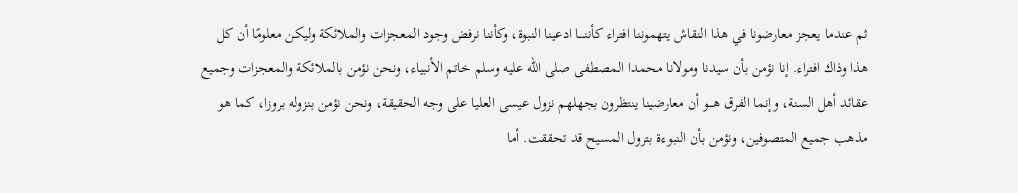ثم عندما يعجز معارضونا في هذا النقاش يتهموننا افتراء كأننــــا ادعينا النبوة، وكأننا نرفض وجود المعجزات والملائكة وليكن معلومًا أن كل هذا وذاك افتراء. إنا نؤمن بأن سيدنا ومولانا محمدا المصطفى صلى الله عليه وسلم خاتم الأنبياء، ونحن نؤمن بالملائكة والمعجزات وجميع عقائد أهل السنة، وإنما الفرق هــــو أن معارضينا ينتظرون بجهلهم نزول عيسى العليا على وجه الحقيقة، ونحن نؤمن بنزوله بروزا، كما هو مذهب جميع المتصوفين، ونؤمن بأن النبوءة بترول المسيح قد تحققت. أما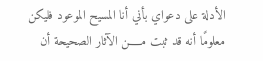الأدلة على دعواي بأني أنا المسيح الموعود فليكن معلومًا أنه قد ثبت مـــــن الآثار الصحيحة أن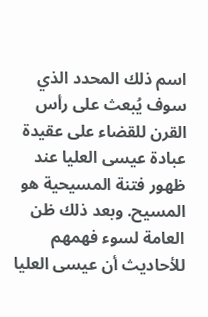اسم ذلك المحدد الذي سوف يُبعث على رأس القرن للقضاء على عقيدة عبادة عيسى العليا عند ظهور فتنة المسيحية هو المسيح. وبعد ذلك ظن العامة لسوء فهمهم للأحاديث أن عيسى العليا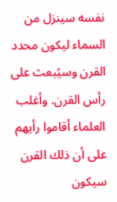نفسه سينزل من السماء ليكون محدد القرن وسيُبعث على رأس القرن. وأغلب العلماء أقاموا رأيهم على أن ذلك القرن سيكون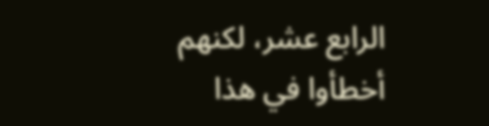الرابع عشر، لكنهم أخطأوا في هذا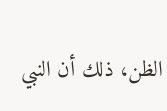الظن، ذلك أن النبي